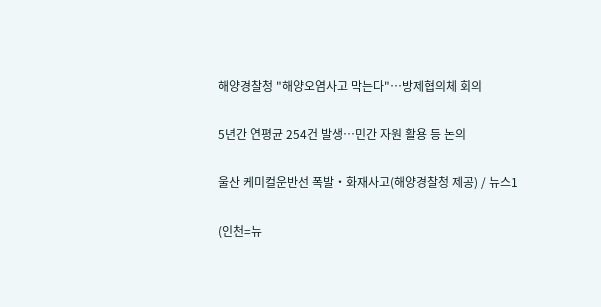해양경찰청 "해양오염사고 막는다"…방제협의체 회의

5년간 연평균 254건 발생…민간 자원 활용 등 논의

울산 케미컬운반선 폭발‧화재사고(해양경찰청 제공) / 뉴스1

(인천=뉴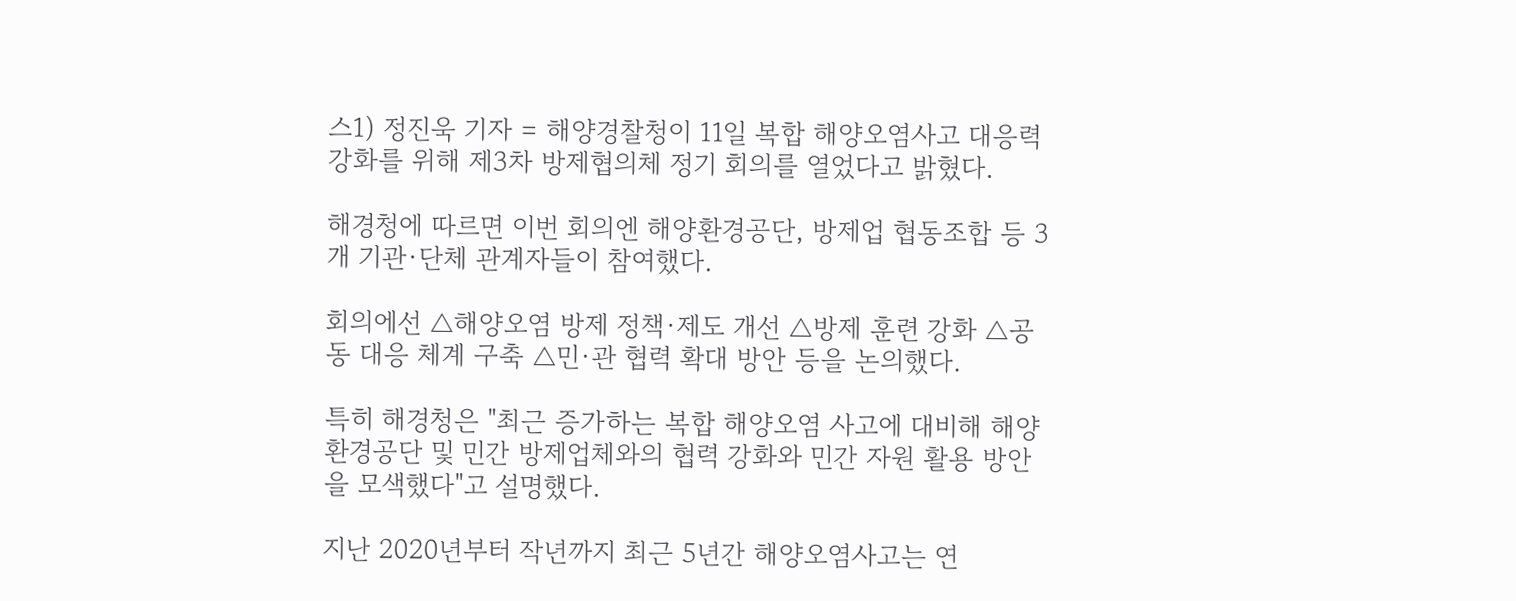스1) 정진욱 기자 = 해양경찰청이 11일 복합 해양오염사고 대응력 강화를 위해 제3차 방제협의체 정기 회의를 열었다고 밝혔다.

해경청에 따르면 이번 회의엔 해양환경공단, 방제업 협동조합 등 3개 기관·단체 관계자들이 참여했다.

회의에선 △해양오염 방제 정책·제도 개선 △방제 훈련 강화 △공동 대응 체계 구축 △민·관 협력 확대 방안 등을 논의했다.

특히 해경청은 "최근 증가하는 복합 해양오염 사고에 대비해 해양환경공단 및 민간 방제업체와의 협력 강화와 민간 자원 활용 방안을 모색했다"고 설명했다.

지난 2020년부터 작년까지 최근 5년간 해양오염사고는 연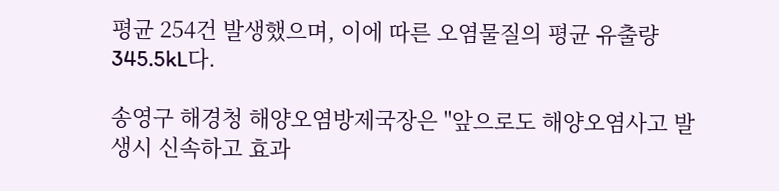평균 254건 발생했으며, 이에 따른 오염물질의 평균 유출량 345.5kL다.

송영구 해경청 해양오염방제국장은 "앞으로도 해양오염사고 발생시 신속하고 효과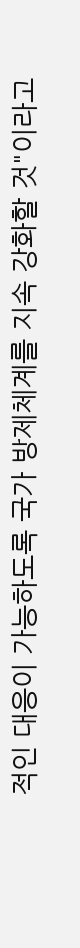적인 대응이 가능하도록 국가 방제체계를 지속 강화할 것"이라고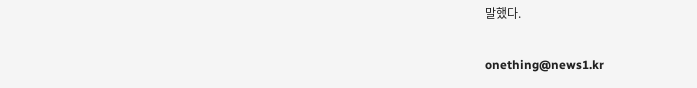말했다.

onething@news1.kr